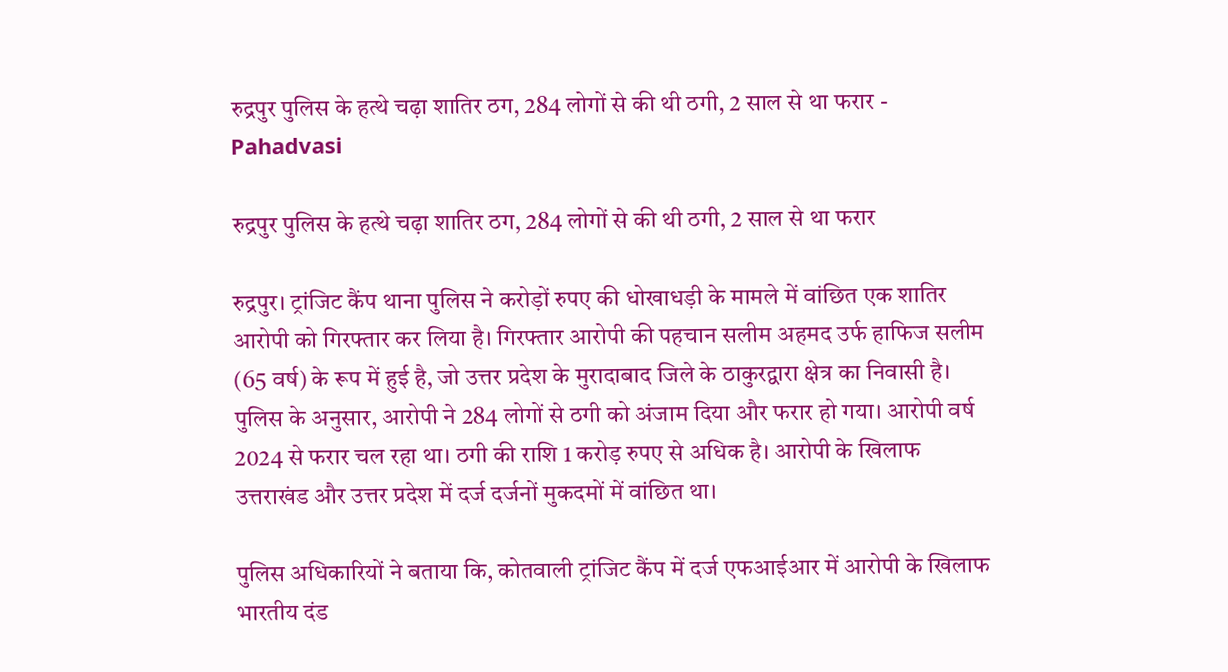रुद्रपुर पुलिस के हत्थे चढ़ा शातिर ठग, 284 लोगों से की थी ठगी, 2 साल से था फरार - Pahadvasi

रुद्रपुर पुलिस के हत्थे चढ़ा शातिर ठग, 284 लोगों से की थी ठगी, 2 साल से था फरार

रुद्रपुर। ट्रांजिट कैंप थाना पुलिस ने करोड़ों रुपए की धोखाधड़ी के मामले में वांछित एक शातिर आरोपी को गिरफ्तार कर लिया है। गिरफ्तार आरोपी की पहचान सलीम अहमद उर्फ हाफिज सलीम (65 वर्ष) के रूप में हुई है, जो उत्तर प्रदेश के मुरादाबाद जिले के ठाकुरद्वारा क्षेत्र का निवासी है। पुलिस के अनुसार, आरोपी ने 284 लोगों से ठगी को अंजाम दिया और फरार हो गया। आरोपी वर्ष 2024 से फरार चल रहा था। ठगी की राशि 1 करोड़ रुपए से अधिक है। आरोपी के खिलाफ उत्तराखंड और उत्तर प्रदेश में दर्ज दर्जनों मुकदमों में वांछित था।

पुलिस अधिकारियों ने बताया कि, कोतवाली ट्रांजिट कैंप में दर्ज एफआईआर में आरोपी के खिलाफ भारतीय दंड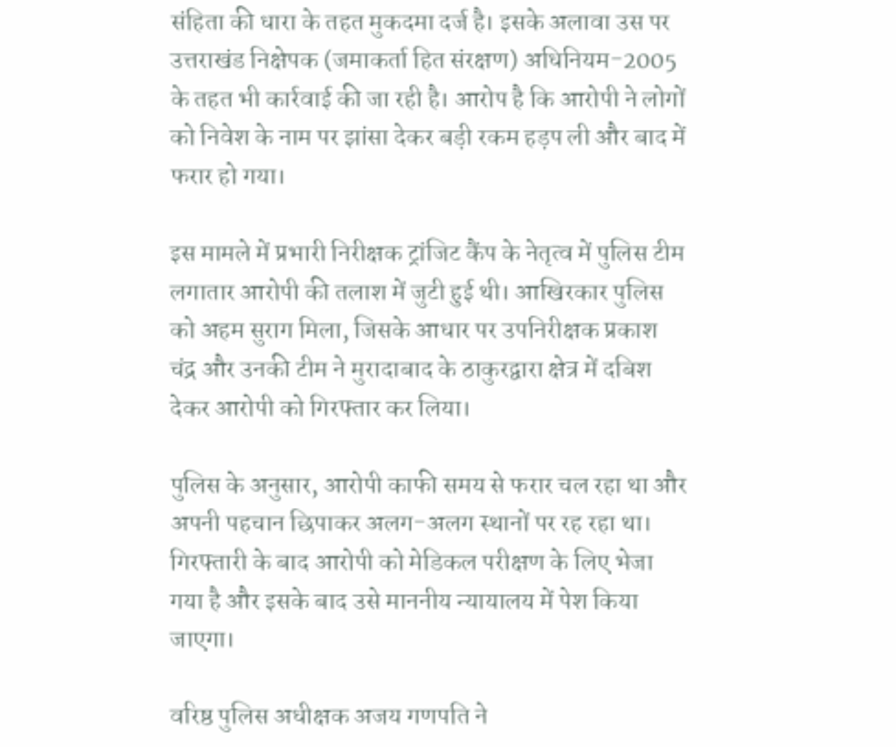संहिता की धारा के तहत मुकदमा दर्ज है। इसके अलावा उस पर उत्तराखंड निक्षेपक (जमाकर्ता हित संरक्षण) अधिनियम-2005 के तहत भी कार्रवाई की जा रही है। आरोप है कि आरोपी ने लोगों को निवेश के नाम पर झांसा देकर बड़ी रकम हड़प ली और बाद में फरार हो गया।

इस मामले में प्रभारी निरीक्षक ट्रांजिट कैंप के नेतृत्व में पुलिस टीम लगातार आरोपी की तलाश में जुटी हुई थी। आखिरकार पुलिस को अहम सुराग मिला, जिसके आधार पर उपनिरीक्षक प्रकाश चंद्र और उनकी टीम ने मुरादाबाद के ठाकुरद्वारा क्षेत्र में दबिश देकर आरोपी को गिरफ्तार कर लिया।

पुलिस के अनुसार, आरोपी काफी समय से फरार चल रहा था और अपनी पहचान छिपाकर अलग-अलग स्थानों पर रह रहा था। गिरफ्तारी के बाद आरोपी को मेडिकल परीक्षण के लिए भेजा गया है और इसके बाद उसे माननीय न्यायालय में पेश किया जाएगा।

वरिष्ठ पुलिस अधीक्षक अजय गणपति ने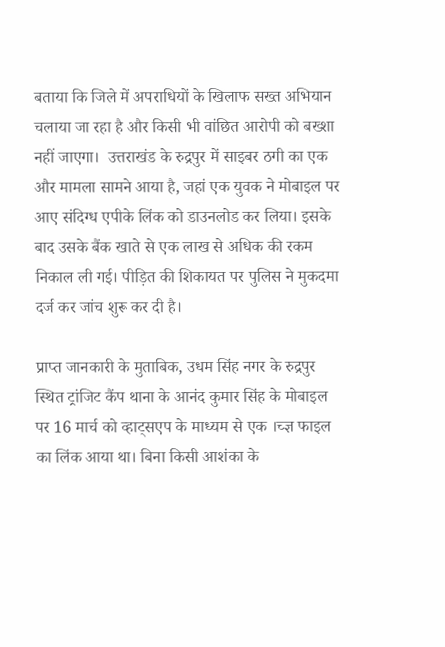बताया कि जिले में अपराधियों के खिलाफ सख्त अभियान चलाया जा रहा है और किसी भी वांछित आरोपी को बख्शा नहीं जाएगा।  उत्तराखंड के रुद्रपुर में साइबर ठगी का एक और मामला सामने आया है, जहां एक युवक ने मोबाइल पर आए संदिग्ध एपीके लिंक को डाउनलोड कर लिया। इसके बाद उसके बैंक खाते से एक लाख से अधिक की रकम निकाल ली गई। पीड़ित की शिकायत पर पुलिस ने मुकदमा दर्ज कर जांच शुरू कर दी है।

प्राप्त जानकारी के मुताबिक, उधम सिंह नगर के रुद्रपुर स्थित ट्रांजिट कैंप थाना के आनंद कुमार सिंह के मोबाइल पर 16 मार्च को व्हाट्सएप के माध्यम से एक ।च्ज्ञ फाइल का लिंक आया था। बिना किसी आशंका के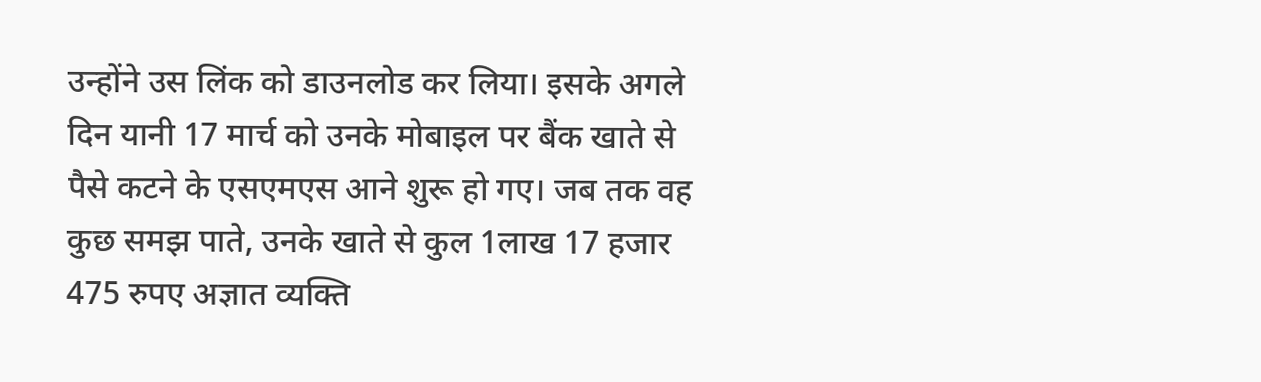उन्होंने उस लिंक को डाउनलोड कर लिया। इसके अगले दिन यानी 17 मार्च को उनके मोबाइल पर बैंक खाते से पैसे कटने के एसएमएस आने शुरू हो गए। जब तक वह कुछ समझ पाते, उनके खाते से कुल 1लाख 17 हजार 475 रुपए अज्ञात व्यक्ति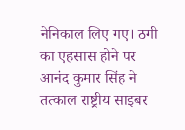नेनिकाल लिए गए। ठगी का एहसास होने पर आनंद कुमार सिंह ने तत्काल राष्ट्रीय साइबर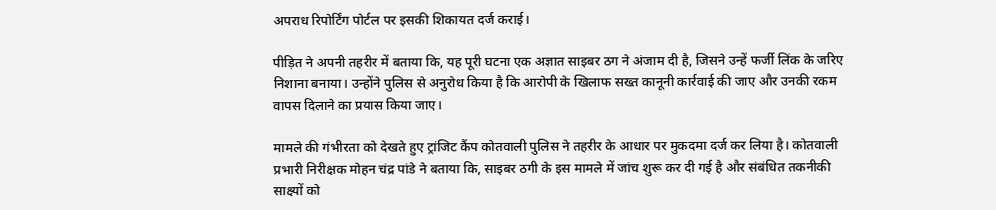अपराध रिपोर्टिंग पोर्टल पर इसकी शिकायत दर्ज कराई।

पीड़ित ने अपनी तहरीर में बताया कि, यह पूरी घटना एक अज्ञात साइबर ठग ने अंजाम दी है, जिसने उन्हें फर्जी लिंक के जरिए निशाना बनाया। उन्होंने पुलिस से अनुरोध किया है कि आरोपी के खिलाफ सख्त कानूनी कार्रवाई की जाए और उनकी रकम वापस दिलाने का प्रयास किया जाए।

मामले की गंभीरता को देखते हुए ट्रांजिट कैंप कोतवाली पुलिस ने तहरीर के आधार पर मुकदमा दर्ज कर लिया है। कोतवाली प्रभारी निरीक्षक मोहन चंद्र पांडे ने बताया कि, साइबर ठगी के इस मामले में जांच शुरू कर दी गई है और संबंधित तकनीकी साक्ष्यों को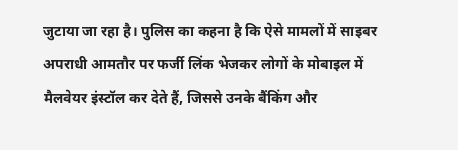जुटाया जा रहा है। पुलिस का कहना है कि ऐसे मामलों में साइबर अपराधी आमतौर पर फर्जी लिंक भेजकर लोगों के मोबाइल में मैलवेयर इंस्टॉल कर देते हैं, जिससे उनके बैंकिंग और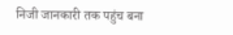निजी जानकारी तक पहुंच बना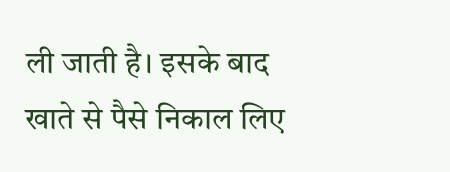ली जाती है। इसके बाद खाते से पैसे निकाल लिए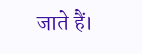जाते हैं।